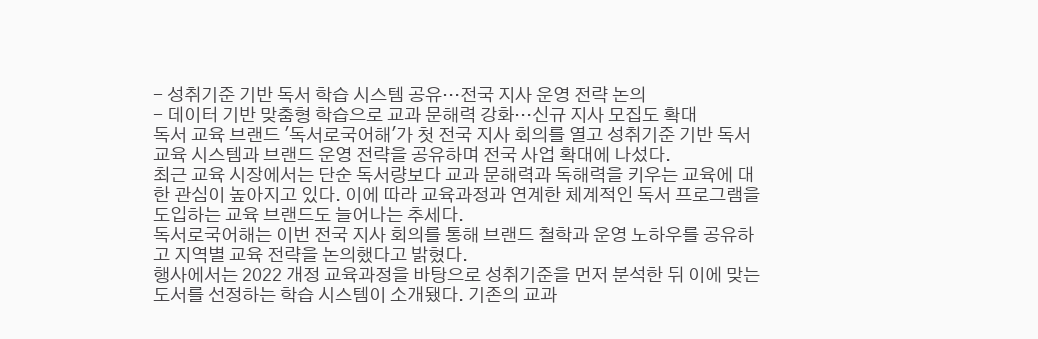- 성취기준 기반 독서 학습 시스템 공유…전국 지사 운영 전략 논의
- 데이터 기반 맞춤형 학습으로 교과 문해력 강화…신규 지사 모집도 확대
독서 교육 브랜드 '독서로국어해'가 첫 전국 지사 회의를 열고 성취기준 기반 독서 교육 시스템과 브랜드 운영 전략을 공유하며 전국 사업 확대에 나섰다.
최근 교육 시장에서는 단순 독서량보다 교과 문해력과 독해력을 키우는 교육에 대한 관심이 높아지고 있다. 이에 따라 교육과정과 연계한 체계적인 독서 프로그램을 도입하는 교육 브랜드도 늘어나는 추세다.
독서로국어해는 이번 전국 지사 회의를 통해 브랜드 철학과 운영 노하우를 공유하고 지역별 교육 전략을 논의했다고 밝혔다.
행사에서는 2022 개정 교육과정을 바탕으로 성취기준을 먼저 분석한 뒤 이에 맞는 도서를 선정하는 학습 시스템이 소개됐다. 기존의 교과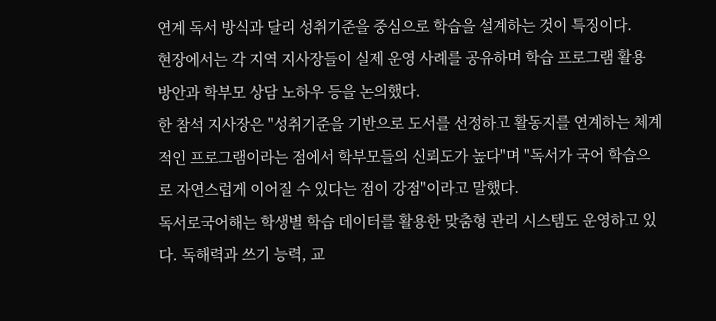연계 독서 방식과 달리 성취기준을 중심으로 학습을 설계하는 것이 특징이다.
현장에서는 각 지역 지사장들이 실제 운영 사례를 공유하며 학습 프로그램 활용 방안과 학부모 상담 노하우 등을 논의했다.
한 참석 지사장은 "성취기준을 기반으로 도서를 선정하고 활동지를 연계하는 체계적인 프로그램이라는 점에서 학부모들의 신뢰도가 높다"며 "독서가 국어 학습으로 자연스럽게 이어질 수 있다는 점이 강점"이라고 말했다.
독서로국어해는 학생별 학습 데이터를 활용한 맞춤형 관리 시스템도 운영하고 있다. 독해력과 쓰기 능력, 교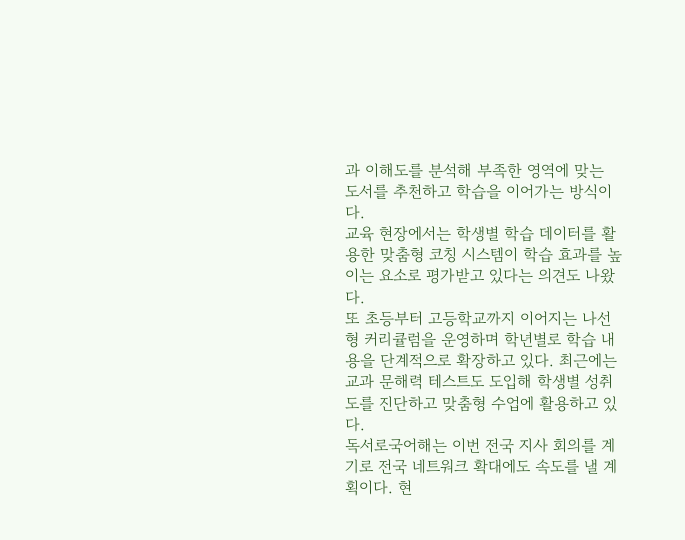과 이해도를 분석해 부족한 영역에 맞는 도서를 추천하고 학습을 이어가는 방식이다.
교육 현장에서는 학생별 학습 데이터를 활용한 맞춤형 코칭 시스템이 학습 효과를 높이는 요소로 평가받고 있다는 의견도 나왔다.
또 초등부터 고등학교까지 이어지는 나선형 커리큘럼을 운영하며 학년별로 학습 내용을 단계적으로 확장하고 있다. 최근에는 교과 문해력 테스트도 도입해 학생별 성취도를 진단하고 맞춤형 수업에 활용하고 있다.
독서로국어해는 이번 전국 지사 회의를 계기로 전국 네트워크 확대에도 속도를 낼 계획이다. 현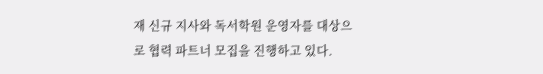재 신규 지사와 독서학원 운영자를 대상으로 협력 파트너 모집을 진행하고 있다.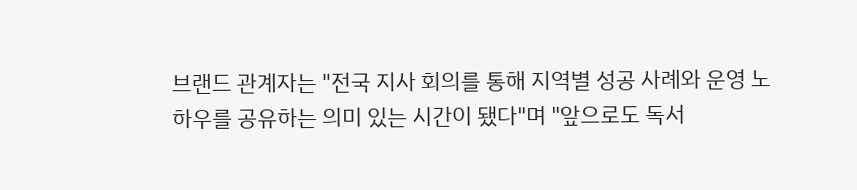브랜드 관계자는 "전국 지사 회의를 통해 지역별 성공 사례와 운영 노하우를 공유하는 의미 있는 시간이 됐다"며 "앞으로도 독서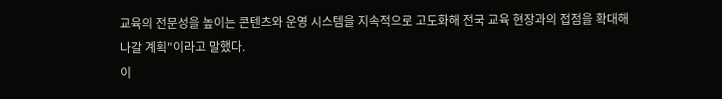교육의 전문성을 높이는 콘텐츠와 운영 시스템을 지속적으로 고도화해 전국 교육 현장과의 접점을 확대해 나갈 계획"이라고 말했다.
이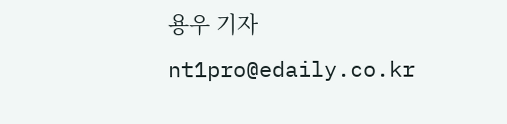용우 기자 nt1pro@edaily.co.kr